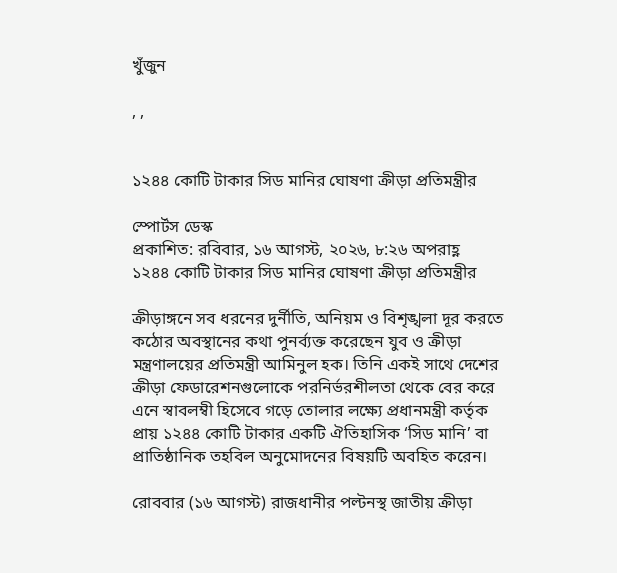খুঁজুন

, ,


১২৪৪ কোটি টাকার সিড মানির ঘোষণা ক্রীড়া প্রতিমন্ত্রীর

স্পোর্টস ডেস্ক
প্রকাশিত: রবিবার, ১৬ আগস্ট, ২০২৬, ৮:২৬ অপরাহ্ণ
১২৪৪ কোটি টাকার সিড মানির ঘোষণা ক্রীড়া প্রতিমন্ত্রীর

ক্রীড়াঙ্গনে সব ধরনের দুর্নীতি, অনিয়ম ও বিশৃঙ্খলা দূর করতে কঠোর অবস্থানের কথা পুনর্ব্যক্ত করেছেন যুব ও ক্রীড়া মন্ত্রণালয়ের প্রতিমন্ত্রী আমিনুল হক। তিনি একই সাথে দেশের ক্রীড়া ফেডারেশনগুলোকে পরনির্ভরশীলতা থেকে বের করে এনে স্বাবলম্বী হিসেবে গড়ে তোলার লক্ষ্যে প্রধানমন্ত্রী কর্তৃক প্রায় ১২৪৪ কোটি টাকার একটি ঐতিহাসিক ‘সিড মানি’ বা প্রাতিষ্ঠানিক তহবিল অনুমোদনের বিষয়টি অবহিত করেন।

রোববার (১৬ আগস্ট) রাজধানীর পল্টনস্থ জাতীয় ক্রীড়া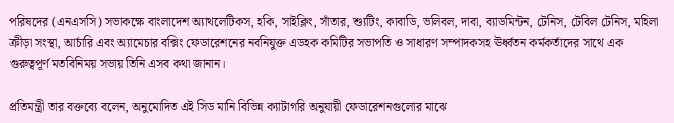পরিষদের (এনএসসি) সভাকক্ষে বাংলাদেশ অ্যাথলেটিকস, হকি, সাইক্লিং, সাঁতার, শ্যুটিং, কাবাডি, ভলিবল, দাবা, ব্যাডমিন্টন, টেনিস, টেবিল টেনিস, মহিলা ক্রীড়া সংস্থা, আর্চারি এবং অ্যামেচার বক্সিং ফেডারেশনের নবনিযুক্ত এডহক কমিটির সভাপতি ও সাধারণ সম্পাদকসহ ঊর্ধ্বতন কর্মকর্তাদের সাথে এক গুরুত্বপূর্ণ মতবিনিময় সভায় তিনি এসব কথা জানান।

প্রতিমন্ত্রী তার বক্তব্যে বলেন, অনুমোদিত এই সিড মানি বিভিন্ন ক্যাটাগরি অনুযায়ী ফেডারেশনগুলোর মাঝে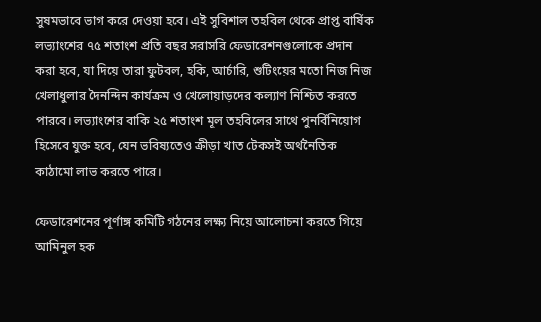সুষমভাবে ভাগ করে দেওয়া হবে। এই সুবিশাল তহবিল থেকে প্রাপ্ত বার্ষিক লভ্যাংশের ৭৫ শতাংশ প্রতি বছর সরাসরি ফেডারেশনগুলোকে প্রদান করা হবে, যা দিয়ে তারা ফুটবল, হকি, আর্চারি, শুটিংয়ের মতো নিজ নিজ খেলাধুলার দৈনন্দিন কার্যক্রম ও খেলোয়াড়দের কল্যাণ নিশ্চিত করতে পারবে। লভ্যাংশের বাকি ২৫ শতাংশ মূল তহবিলের সাথে পুনর্বিনিয়োগ হিসেবে যুক্ত হবে, যেন ভবিষ্যতেও ক্রীড়া খাত টেকসই অর্থনৈতিক কাঠামো লাভ করতে পারে।

ফেডারেশনের পূর্ণাঙ্গ কমিটি গঠনের লক্ষ্য নিয়ে আলোচনা করতে গিয়ে আমিনুল হক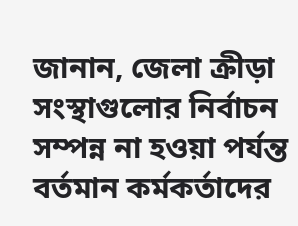জানান, জেলা ক্রীড়া সংস্থাগুলোর নির্বাচন সম্পন্ন না হওয়া পর্যন্ত বর্তমান কর্মকর্তাদের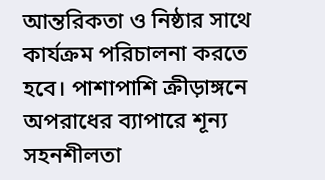আন্তরিকতা ও নিষ্ঠার সাথে কার্যক্রম পরিচালনা করতে হবে। পাশাপাশি ক্রীড়াঙ্গনে অপরাধের ব্যাপারে শূন্য সহনশীলতা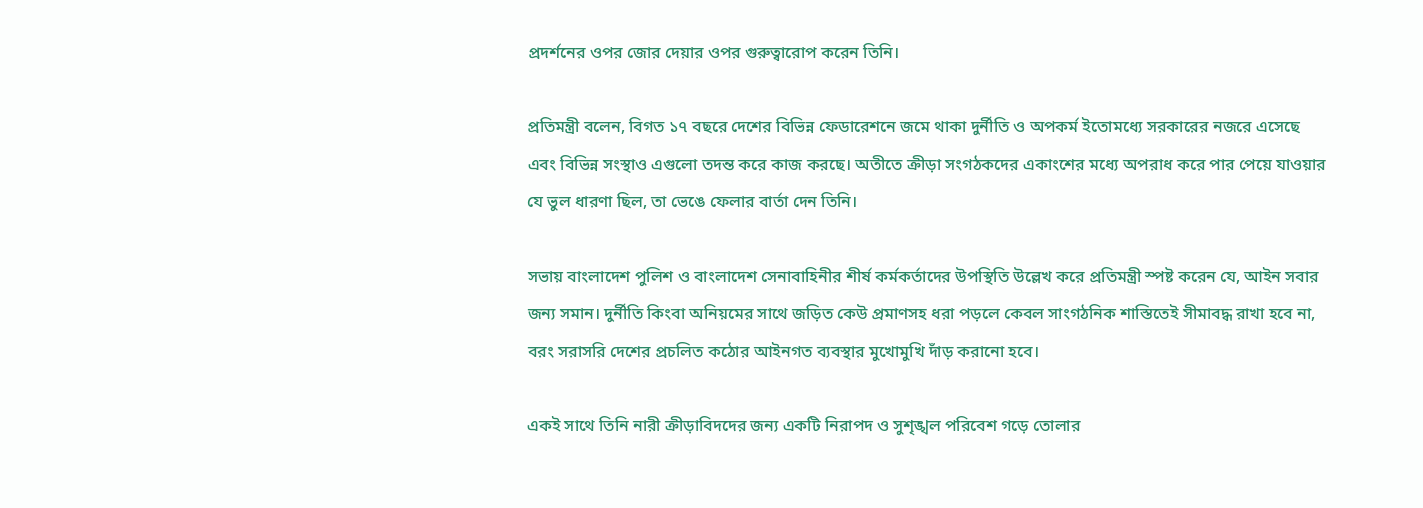প্রদর্শনের ওপর জোর দেয়ার ওপর গুরুত্বারোপ করেন তিনি।

প্রতিমন্ত্রী বলেন, বিগত ১৭ বছরে দেশের বিভিন্ন ফেডারেশনে জমে থাকা দুর্নীতি ও অপকর্ম ইতোমধ্যে সরকারের নজরে এসেছে এবং বিভিন্ন সংস্থাও এগুলো তদন্ত করে কাজ করছে। অতীতে ক্রীড়া সংগঠকদের একাংশের মধ্যে অপরাধ করে পার পেয়ে যাওয়ার যে ভুল ধারণা ছিল, তা ভেঙে ফেলার বার্তা দেন তিনি।

সভায় বাংলাদেশ পুলিশ ও বাংলাদেশ সেনাবাহিনীর শীর্ষ কর্মকর্তাদের উপস্থিতি উল্লেখ করে প্রতিমন্ত্রী স্পষ্ট করেন যে, আইন সবার জন্য সমান। দুর্নীতি কিংবা অনিয়মের সাথে জড়িত কেউ প্রমাণসহ ধরা পড়লে কেবল সাংগঠনিক শাস্তিতেই সীমাবদ্ধ রাখা হবে না, বরং সরাসরি দেশের প্রচলিত কঠোর আইনগত ব্যবস্থার মুখোমুখি দাঁড় করানো হবে।

একই সাথে তিনি নারী ক্রীড়াবিদদের জন্য একটি নিরাপদ ও সুশৃঙ্খল পরিবেশ গড়ে তোলার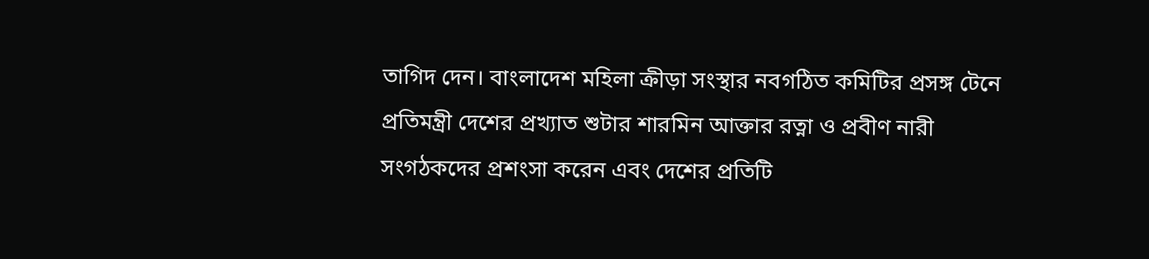তাগিদ দেন। বাংলাদেশ মহিলা ক্রীড়া সংস্থার নবগঠিত কমিটির প্রসঙ্গ টেনে প্রতিমন্ত্রী দেশের প্রখ্যাত শুটার শারমিন আক্তার রত্না ও প্রবীণ নারী সংগঠকদের প্রশংসা করেন এবং দেশের প্রতিটি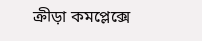ক্রীড়া কমপ্লেক্সে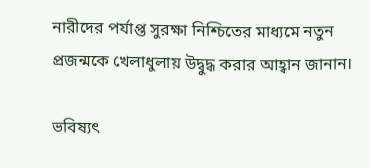নারীদের পর্যাপ্ত সুরক্ষা নিশ্চিতের মাধ্যমে নতুন প্রজন্মকে খেলাধুলায় উদ্বুদ্ধ করার আহ্বান জানান।

ভবিষ্যৎ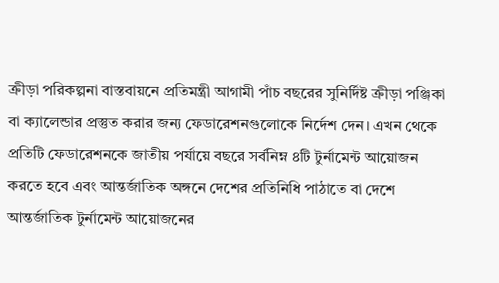ক্রীড়া পরিকল্পনা বাস্তবায়নে প্রতিমন্ত্রী আগামী পাঁচ বছরের সুনির্দিষ্ট ক্রীড়া পঞ্জিকা বা ক্যালেন্ডার প্রস্তুত করার জন্য ফেডারেশনগুলোকে নির্দেশ দেন। এখন থেকে প্রতিটি ফেডারেশনকে জাতীয় পর্যায়ে বছরে সর্বনিম্ন ৪টি টুর্নামেন্ট আয়োজন করতে হবে এবং আন্তর্জাতিক অঙ্গনে দেশের প্রতিনিধি পাঠাতে বা দেশে আন্তর্জাতিক টুর্নামেন্ট আয়োজনের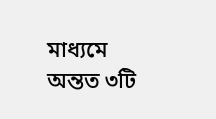মাধ্যমে অন্তত ৩টি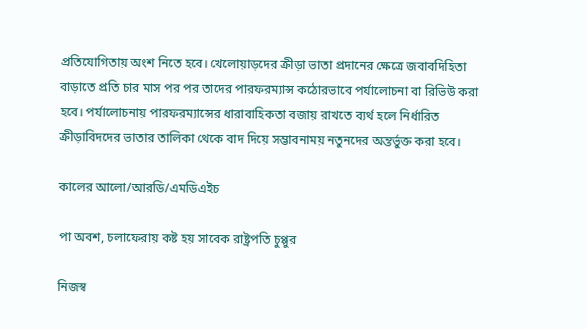প্রতিযোগিতায় অংশ নিতে হবে। খেলোয়াড়দের ক্রীড়া ভাতা প্রদানের ক্ষেত্রে জবাবদিহিতা বাড়াতে প্রতি চার মাস পর পর তাদের পারফরম্যান্স কঠোরভাবে পর্যালোচনা বা রিভিউ করা হবে। পর্যালোচনায় পারফরম্যান্সের ধারাবাহিকতা বজায় রাখতে ব্যর্থ হলে নির্ধারিত ক্রীড়াবিদদের ভাতার তালিকা থেকে বাদ দিয়ে সম্ভাবনাময় নতুনদের অন্তর্ভুক্ত করা হবে।

কালের আলো/আরডি/এমডিএইচ

পা অবশ, চলাফেরায় কষ্ট হয় সাবেক রাষ্ট্রপতি চুপ্পুর

নিজস্ব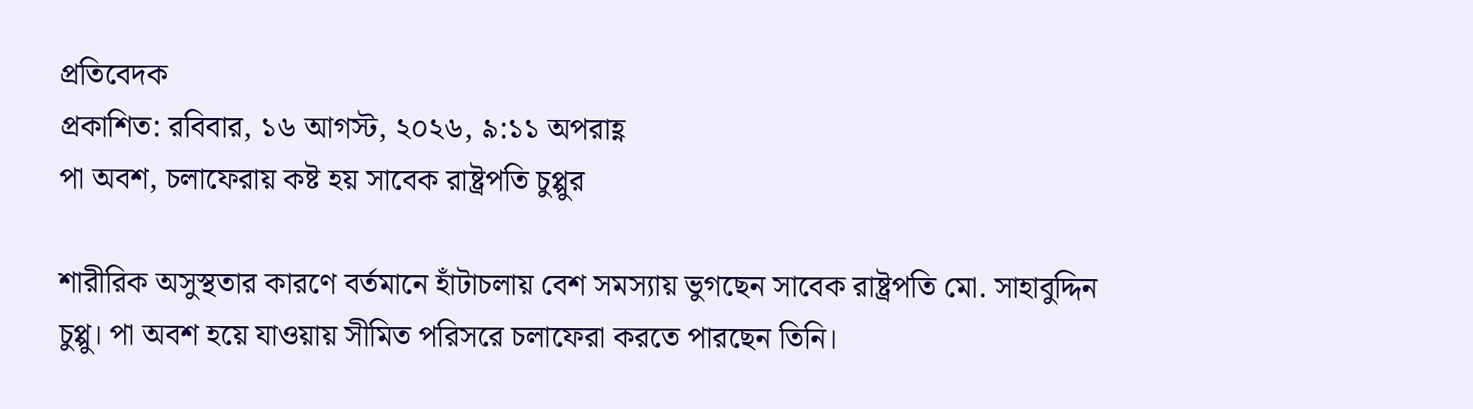প্রতিবেদক
প্রকাশিত: রবিবার, ১৬ আগস্ট, ২০২৬, ৯:১১ অপরাহ্ণ
পা অবশ, চলাফেরায় কষ্ট হয় সাবেক রাষ্ট্রপতি চুপ্পুর

শারীরিক অসুস্থতার কারণে বর্তমানে হাঁটাচলায় বেশ সমস্যায় ভুগছেন সাবেক রাষ্ট্রপতি মো. সাহাবুদ্দিন চুপ্পু। পা অবশ হয়ে যাওয়ায় সীমিত পরিসরে চলাফেরা করতে পারছেন তিনি।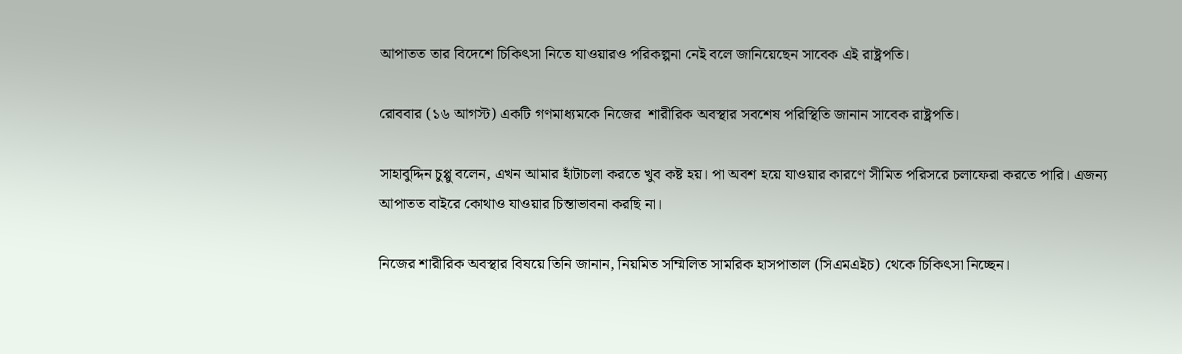আপাতত তার বিদেশে চিকিৎসা নিতে যাওয়ারও পরিকল্পনা নেই বলে জানিয়েছেন সাবেক এই রাষ্ট্রপতি।

রোববার (১৬ আগস্ট) একটি গণমাধ্যমকে নিজের  শারীরিক অবস্থার সবশেষ পরিস্থিতি জানান সাবেক রাষ্ট্রপতি।

সাহাবুদ্দিন চুপ্পু বলেন, এখন আমার হাঁটাচলা করতে খুব কষ্ট হয়। পা অবশ হয়ে যাওয়ার কারণে সীমিত পরিসরে চলাফেরা করতে পারি। এজন্য আপাতত বাইরে কোথাও যাওয়ার চিন্তাভাবনা করছি না।

নিজের শারীরিক অবস্থার বিষয়ে তিনি জানান, নিয়মিত সম্মিলিত সামরিক হাসপাতাল (সিএমএইচ) থেকে চিকিৎসা নিচ্ছেন।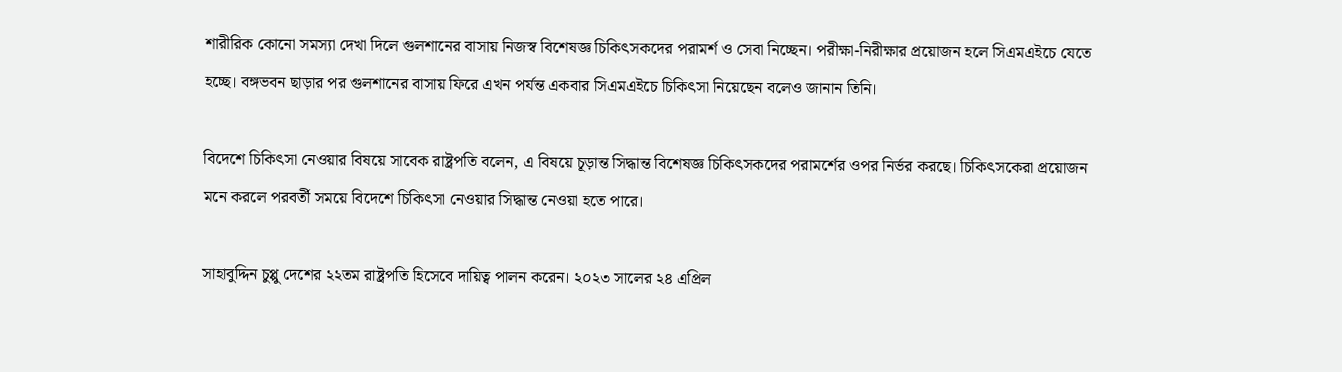শারীরিক কোনো সমস্যা দেখা দিলে গুলশানের বাসায় নিজস্ব বিশেষজ্ঞ চিকিৎসকদের পরামর্শ ও সেবা নিচ্ছেন। পরীক্ষা-নিরীক্ষার প্রয়োজন হলে সিএমএইচে যেতে হচ্ছে। বঙ্গভবন ছাড়ার পর গুলশানের বাসায় ফিরে এখন পর্যন্ত একবার সিএমএইচে চিকিৎসা নিয়েছেন বলেও জানান তিনি।

বিদেশে চিকিৎসা নেওয়ার বিষয়ে সাবেক রাষ্ট্রপতি বলেন, এ বিষয়ে চূড়ান্ত সিদ্ধান্ত বিশেষজ্ঞ চিকিৎসকদের পরামর্শের ওপর নির্ভর করছে। চিকিৎসকেরা প্রয়োজন মনে করলে পরবর্তী সময়ে বিদেশে চিকিৎসা নেওয়ার সিদ্ধান্ত নেওয়া হতে পারে।

সাহাবুদ্দিন চুপ্পু দেশের ২২তম রাষ্ট্রপতি হিসেবে দায়িত্ব পালন করেন। ২০২৩ সালের ২৪ এপ্রিল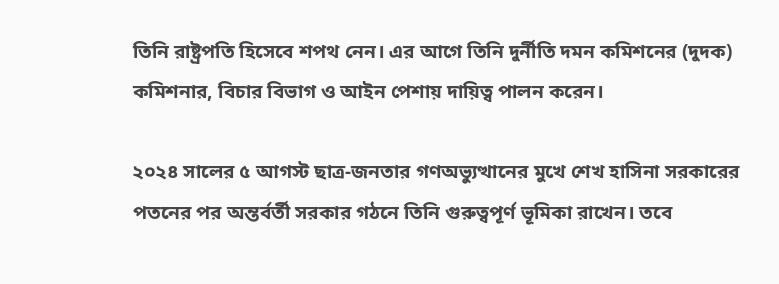তিনি রাষ্ট্রপতি হিসেবে শপথ নেন। এর আগে তিনি দুর্নীতি দমন কমিশনের (দুদক) কমিশনার, বিচার বিভাগ ও আইন পেশায় দায়িত্ব পালন করেন।

২০২৪ সালের ৫ আগস্ট ছাত্র-জনতার গণঅভ্যুত্থানের মুখে শেখ হাসিনা সরকারের পতনের পর অন্তর্বর্তী সরকার গঠনে তিনি গুরুত্বপূর্ণ ভূমিকা রাখেন। তবে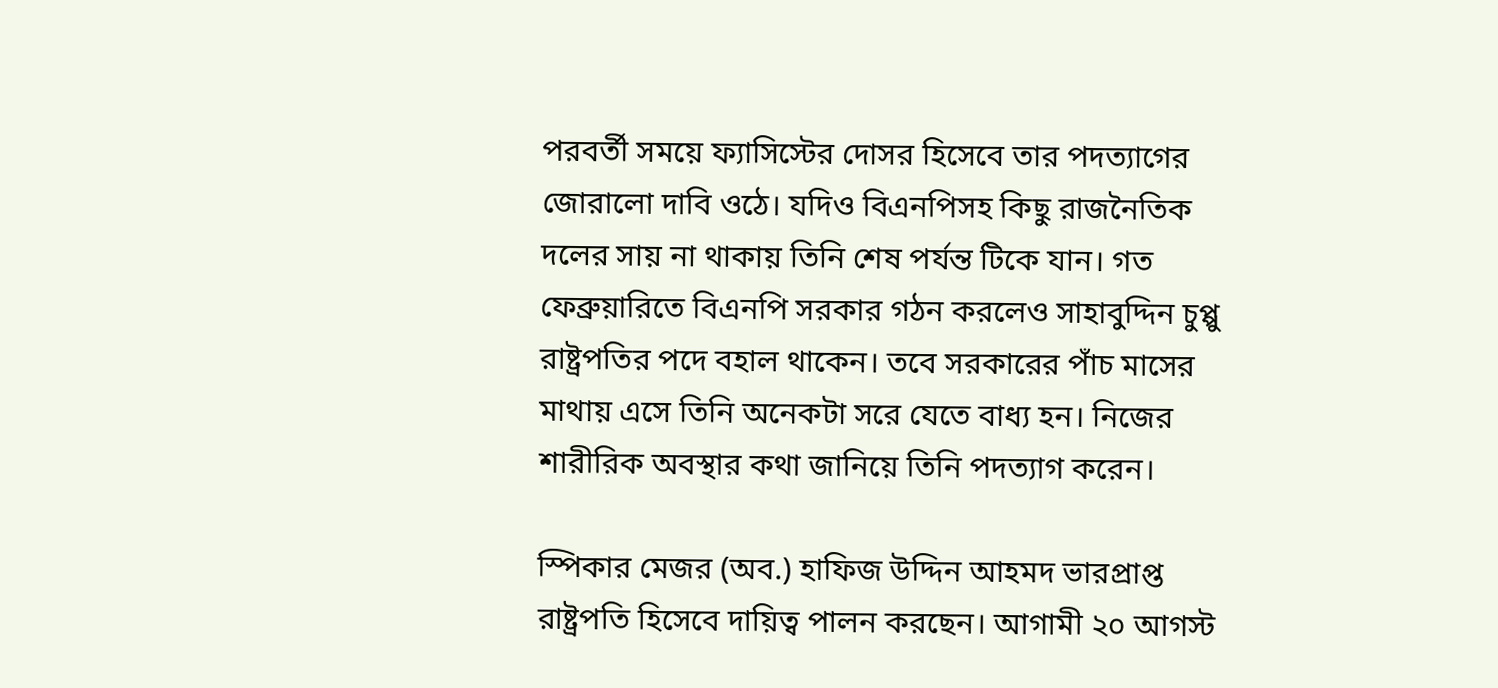পরবর্তী সময়ে ফ্যাসিস্টের দোসর হিসেবে তার পদত্যাগের জোরালো দাবি ওঠে। যদিও বিএনপিসহ কিছু রাজনৈতিক দলের সায় না থাকায় তিনি শেষ পর্যন্ত টিকে যান। গত ফেব্রুয়ারিতে বিএনপি সরকার গঠন করলেও সাহাবুদ্দিন চুপ্পু রাষ্ট্রপতির পদে বহাল থাকেন। তবে সরকারের পাঁচ মাসের মাথায় এসে তিনি অনেকটা সরে যেতে বাধ্য হন। নিজের শারীরিক অবস্থার কথা জানিয়ে তিনি পদত্যাগ করেন।

স্পিকার মেজর (অব.) হাফিজ উদ্দিন আহমদ ভারপ্রাপ্ত রাষ্ট্রপতি হিসেবে দায়িত্ব পালন করছেন। আগামী ২০ আগস্ট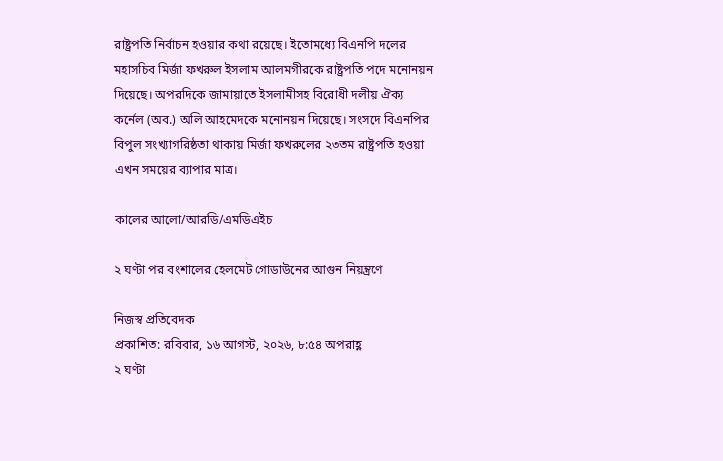রাষ্ট্রপতি নির্বাচন হওয়ার কথা রয়েছে। ইতোমধ্যে বিএনপি দলের মহাসচিব মির্জা ফখরুল ইসলাম আলমগীরকে রাষ্ট্রপতি পদে মনোনয়ন দিয়েছে। অপরদিকে জামায়াতে ইসলামীসহ বিরোধী দলীয় ঐক্য কর্নেল (অব.) অলি আহমেদকে মনোনয়ন দিয়েছে। সংসদে বিএনপির বিপুল সংখ্যাগরিষ্ঠতা থাকায় মির্জা ফখরুলের ২৩তম রাষ্ট্রপতি হওয়া এখন সময়ের ব্যাপার মাত্র।

কালের আলো/আরডি/এমডিএইচ

২ ঘণ্টা পর বংশালের হেলমেট গোডাউনের আগুন নিয়ন্ত্রণে

নিজস্ব প্রতিবেদক
প্রকাশিত: রবিবার, ১৬ আগস্ট, ২০২৬, ৮:৫৪ অপরাহ্ণ
২ ঘণ্টা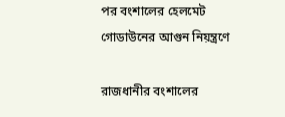পর বংশালের হেলমেট গোডাউনের আগুন নিয়ন্ত্রণে

রাজধানীর বংশালের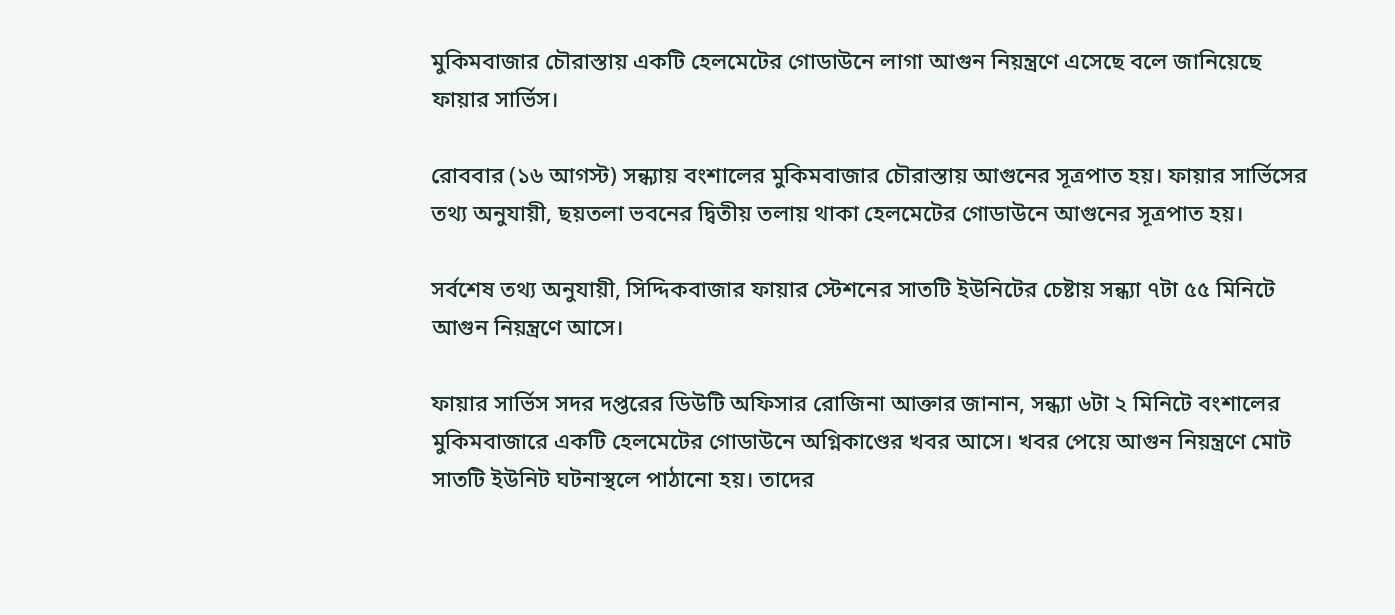মুকিমবাজার চৌরাস্তায় একটি হেলমেটের গোডাউনে লাগা আগুন নিয়ন্ত্রণে এসেছে বলে জানিয়েছে ফায়ার সার্ভিস।

রোববার (১৬ আগস্ট) সন্ধ্যায় বংশালের মুকিমবাজার চৌরাস্তায় আগুনের সূত্রপাত হয়। ফায়ার সার্ভিসের তথ্য অনুযায়ী, ছয়তলা ভবনের দ্বিতীয় তলায় থাকা হেলমেটের গোডাউনে আগুনের সূত্রপাত হয়।

সর্বশেষ তথ্য অনুযায়ী, সিদ্দিকবাজার ফায়ার স্টেশনের সাতটি ইউনিটের চেষ্টায় সন্ধ্যা ৭টা ৫৫ মিনিটে আগুন নিয়ন্ত্রণে আসে।

ফায়ার সার্ভিস সদর দপ্তরের ডিউটি অফিসার রোজিনা আক্তার জানান, সন্ধ্যা ৬টা ২ মিনিটে বংশালের মুকিমবাজারে একটি হেলমেটের গোডাউনে অগ্নিকাণ্ডের খবর আসে। খবর পেয়ে আগুন নিয়ন্ত্রণে মোট সাতটি ইউনিট ঘটনাস্থলে পাঠানো হয়। তাদের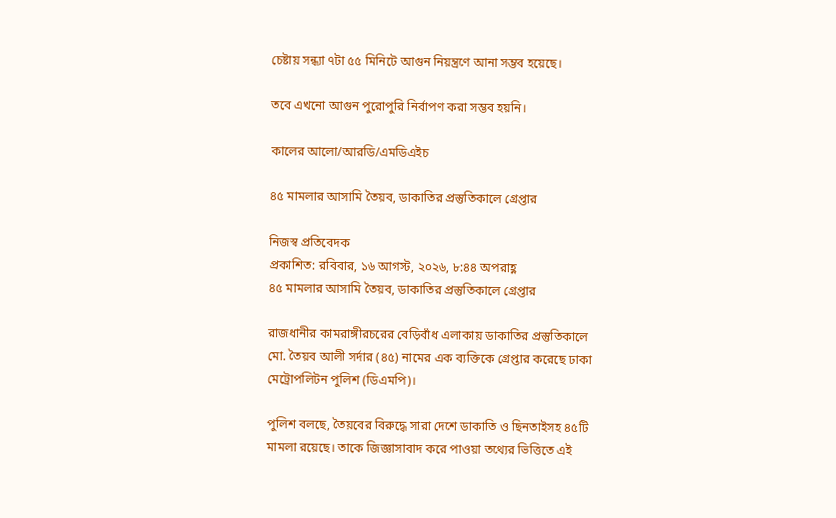চেষ্টায় সন্ধ্যা ৭টা ৫৫ মিনিটে আগুন নিয়ন্ত্রণে আনা সম্ভব হয়েছে।

তবে এখনো আগুন পুরোপুরি নির্বাপণ করা সম্ভব হয়নি।

কালের আলো/আরডি/এমডিএইচ

৪৫ মামলার আসামি তৈয়ব, ডাকাতির প্রস্তুতিকালে গ্রেপ্তার

নিজস্ব প্রতিবেদক
প্রকাশিত: রবিবার, ১৬ আগস্ট, ২০২৬, ৮:৪৪ অপরাহ্ণ
৪৫ মামলার আসামি তৈয়ব, ডাকাতির প্রস্তুতিকালে গ্রেপ্তার

রাজধানীর কামরাঙ্গীরচরের বেড়িবাঁধ এলাকায় ডাকাতির প্রস্তুতিকালে মো. তৈয়ব আলী সর্দার (৪৫) নামের এক ব্যক্তিকে গ্রেপ্তার করেছে ঢাকা মেট্রোপলিটন পুলিশ (ডিএমপি)।

পুলিশ বলছে, তৈয়বের বিরুদ্ধে সারা দেশে ডাকাতি ও ছিনতাইসহ ৪৫টি মামলা রয়েছে। তাকে জিজ্ঞাসাবাদ করে পাওয়া তথ্যের ভিত্তিতে এই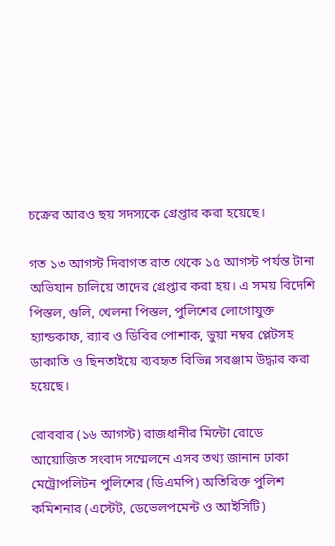চক্রের আরও ছয় সদস্যকে গ্রেপ্তার করা হয়েছে।

গত ১৩ আগস্ট দিবাগত রাত থেকে ১৫ আগস্ট পর্যন্ত টানা অভিযান চালিয়ে তাদের গ্রেপ্তার করা হয়। এ সময় বিদেশি পিস্তল, গুলি, খেলনা পিস্তল, পুলিশের লোগোযুক্ত হ্যান্ডকাফ, র‍্যাব ও ডিবির পোশাক, ভুয়া নম্বর প্লেটসহ ডাকাতি ও ছিনতাইয়ে ব্যবহৃত বিভিন্ন সরঞ্জাম উদ্ধার করা হয়েছে।

রোববার (১৬ আগস্ট) রাজধানীর মিন্টো রোডে আয়োজিত সংবাদ সম্মেলনে এসব তথ্য জানান ঢাকা মেট্রোপলিটন পুলিশের (ডিএমপি) অতিরিক্ত পুলিশ কমিশনার (এস্টেট, ডেভেলপমেন্ট ও আইসিটি)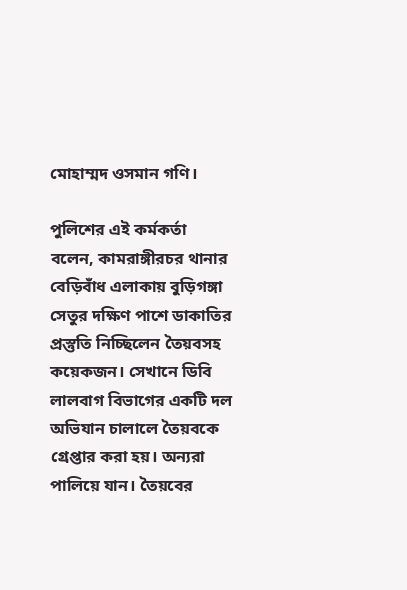মোহাম্মদ ওসমান গণি।

পুলিশের এই কর্মকর্তা বলেন, কামরাঙ্গীরচর থানার বেড়িবাঁধ এলাকায় বুড়িগঙ্গা সেতুর দক্ষিণ পাশে ডাকাতির প্রস্তুতি নিচ্ছিলেন তৈয়বসহ কয়েকজন। সেখানে ডিবি লালবাগ বিভাগের একটি দল অভিযান চালালে তৈয়বকে গ্রেপ্তার করা হয়। অন্যরা পালিয়ে যান। তৈয়বের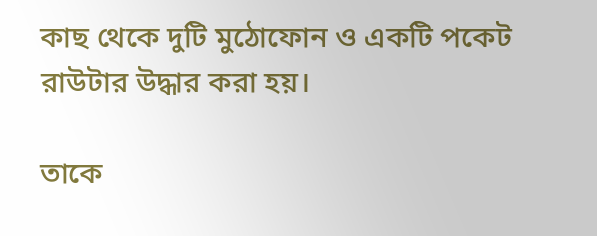কাছ থেকে দুটি মুঠোফোন ও একটি পকেট রাউটার উদ্ধার করা হয়।

তাকে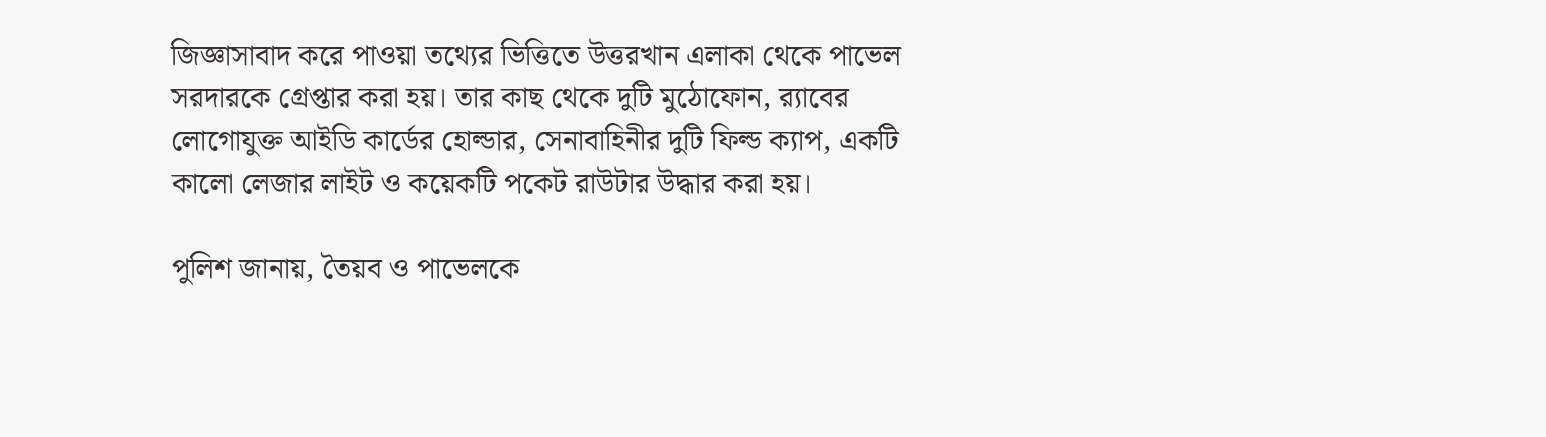জিজ্ঞাসাবাদ করে পাওয়া তথ্যের ভিত্তিতে উত্তরখান এলাকা থেকে পাভেল সরদারকে গ্রেপ্তার করা হয়। তার কাছ থেকে দুটি মুঠোফোন, র‍্যাবের লোগোযুক্ত আইডি কার্ডের হোল্ডার, সেনাবাহিনীর দুটি ফিল্ড ক্যাপ, একটি কালো লেজার লাইট ও কয়েকটি পকেট রাউটার উদ্ধার করা হয়।

পুলিশ জানায়, তৈয়ব ও পাভেলকে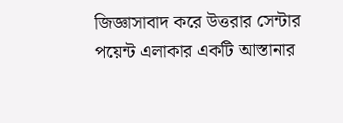জিজ্ঞাসাবাদ করে উত্তরার সেন্টার পয়েন্ট এলাকার একটি আস্তানার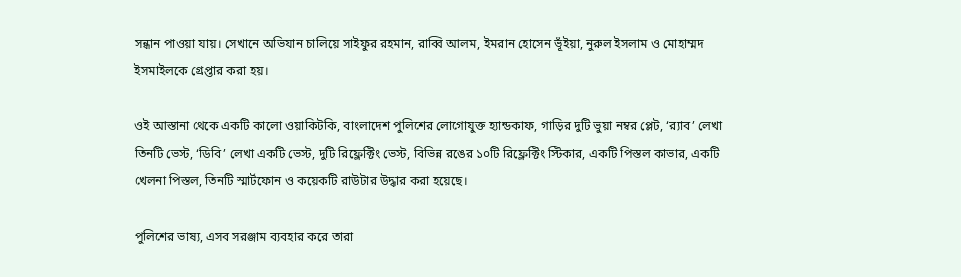সন্ধান পাওয়া যায়। সেখানে অভিযান চালিয়ে সাইফুর রহমান, রাব্বি আলম, ইমরান হোসেন ভূঁইয়া, নুরুল ইসলাম ও মোহাম্মদ ইসমাইলকে গ্রেপ্তার করা হয়।

ওই আস্তানা থেকে একটি কালো ওয়াকিটকি, বাংলাদেশ পুলিশের লোগোযুক্ত হ্যান্ডকাফ, গাড়ির দুটি ভুয়া নম্বর প্লেট, ‘র‍্যাব’ লেখা তিনটি ভেস্ট, ‘ডিবি’ লেখা একটি ভেস্ট, দুটি রিফ্লেক্টিং ভেস্ট, বিভিন্ন রঙের ১০টি রিফ্লেক্টিং স্টিকার, একটি পিস্তল কাভার, একটি খেলনা পিস্তল, তিনটি স্মার্টফোন ও কয়েকটি রাউটার উদ্ধার করা হয়েছে।

পুলিশের ভাষ্য, এসব সরঞ্জাম ব্যবহার করে তারা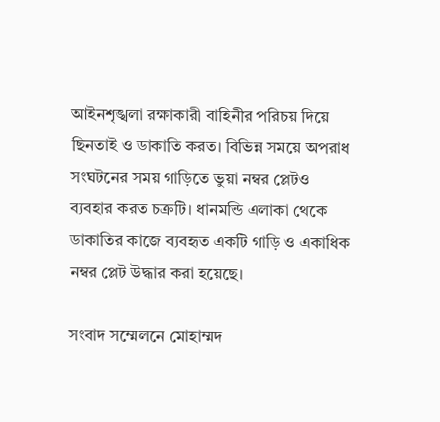আইনশৃঙ্খলা রক্ষাকারী বাহিনীর পরিচয় দিয়ে ছিনতাই ও ডাকাতি করত। বিভিন্ন সময়ে অপরাধ সংঘটনের সময় গাড়িতে ভুয়া নম্বর প্লেটও ব্যবহার করত চক্রটি। ধানমন্ডি এলাকা থেকে ডাকাতির কাজে ব্যবহৃত একটি গাড়ি ও একাধিক নম্বর প্লেট উদ্ধার করা হয়েছে।

সংবাদ সম্মেলনে মোহাম্মদ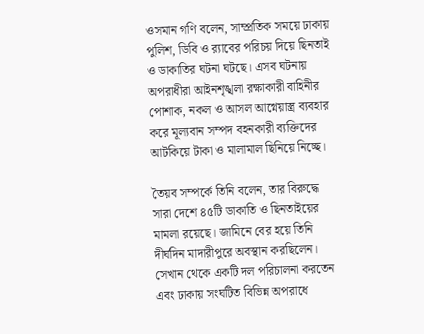ওসমান গণি বলেন, সাম্প্রতিক সময়ে ঢাকায় পুলিশ, ডিবি ও র‍্যাবের পরিচয় দিয়ে ছিনতাই ও ডাকাতির ঘটনা ঘটছে। এসব ঘটনায় অপরাধীরা আইনশৃঙ্খলা রক্ষাকারী বাহিনীর পোশাক, নকল ও আসল আগ্নেয়াস্ত্র ব্যবহার করে মূল্যবান সম্পদ বহনকারী ব্যক্তিদের আটকিয়ে টাকা ও মালামাল ছিনিয়ে নিচ্ছে।

তৈয়ব সম্পর্কে তিনি বলেন, তার বিরুদ্ধে সারা দেশে ৪৫টি ডাকাতি ও ছিনতাইয়ের মামলা রয়েছে। জামিনে বের হয়ে তিনি দীর্ঘদিন মাদারীপুরে অবস্থান করছিলেন। সেখান থেকে একটি দল পরিচালনা করতেন এবং ঢাকায় সংঘটিত বিভিন্ন অপরাধে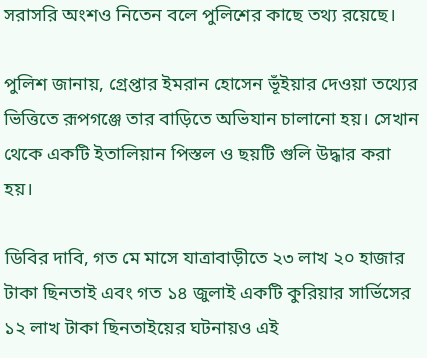সরাসরি অংশও নিতেন বলে পুলিশের কাছে তথ্য রয়েছে।

পুলিশ জানায়, গ্রেপ্তার ইমরান হোসেন ভূঁইয়ার দেওয়া তথ্যের ভিত্তিতে রূপগঞ্জে তার বাড়িতে অভিযান চালানো হয়। সেখান থেকে একটি ইতালিয়ান পিস্তল ও ছয়টি গুলি উদ্ধার করা হয়।

ডিবির দাবি, গত মে মাসে যাত্রাবাড়ীতে ২৩ লাখ ২০ হাজার টাকা ছিনতাই এবং গত ১৪ জুলাই একটি কুরিয়ার সার্ভিসের ১২ লাখ টাকা ছিনতাইয়ের ঘটনায়ও এই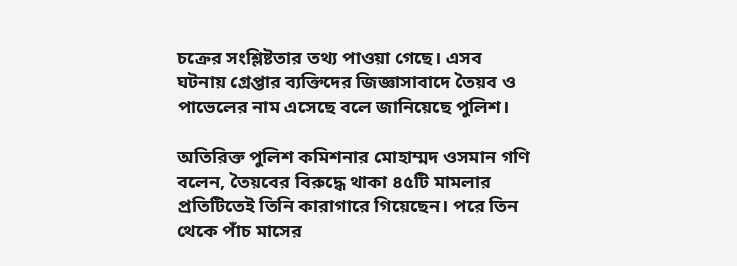চক্রের সংশ্লিষ্টতার তথ্য পাওয়া গেছে। এসব ঘটনায় গ্রেপ্তার ব্যক্তিদের জিজ্ঞাসাবাদে তৈয়ব ও পাভেলের নাম এসেছে বলে জানিয়েছে পুলিশ।

অতিরিক্ত পুলিশ কমিশনার মোহাম্মদ ওসমান গণি বলেন, তৈয়বের বিরুদ্ধে থাকা ৪৫টি মামলার প্রতিটিতেই তিনি কারাগারে গিয়েছেন। পরে তিন থেকে পাঁচ মাসের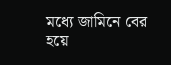মধ্যে জামিনে বের হয়ে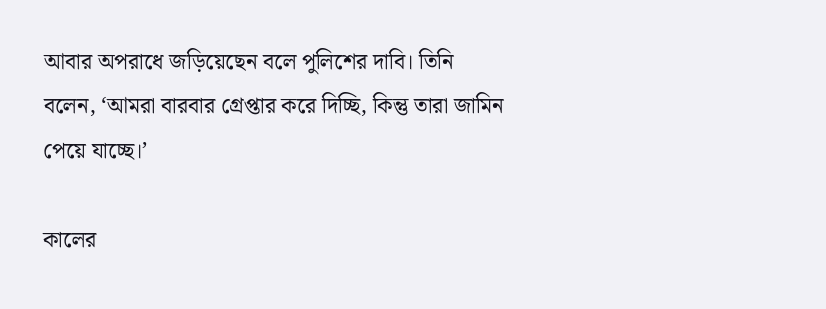আবার অপরাধে জড়িয়েছেন বলে পুলিশের দাবি। তিনি বলেন, ‘আমরা বারবার গ্রেপ্তার করে দিচ্ছি, কিন্তু তারা জামিন পেয়ে যাচ্ছে।’

কালের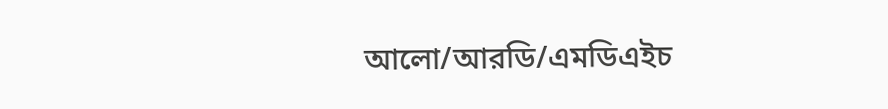আলো/আরডি/এমডিএইচ